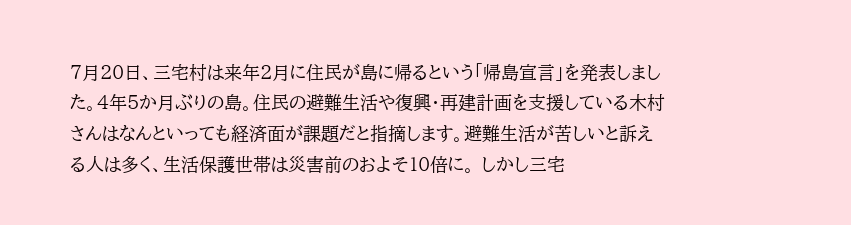7月20日、三宅村は来年2月に住民が島に帰るという「帰島宣言」を発表しました。4年5か月ぶりの島。住民の避難生活や復興・再建計画を支援している木村さんはなんといっても経済面が課題だと指摘します。避難生活が苦しいと訴える人は多く、生活保護世帯は災害前のおよそ10倍に。 しかし三宅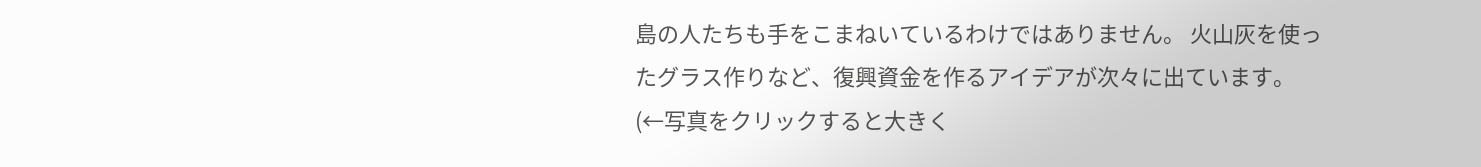島の人たちも手をこまねいているわけではありません。 火山灰を使ったグラス作りなど、復興資金を作るアイデアが次々に出ています。 (←写真をクリックすると大きく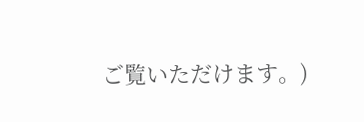ご覧いただけます。)